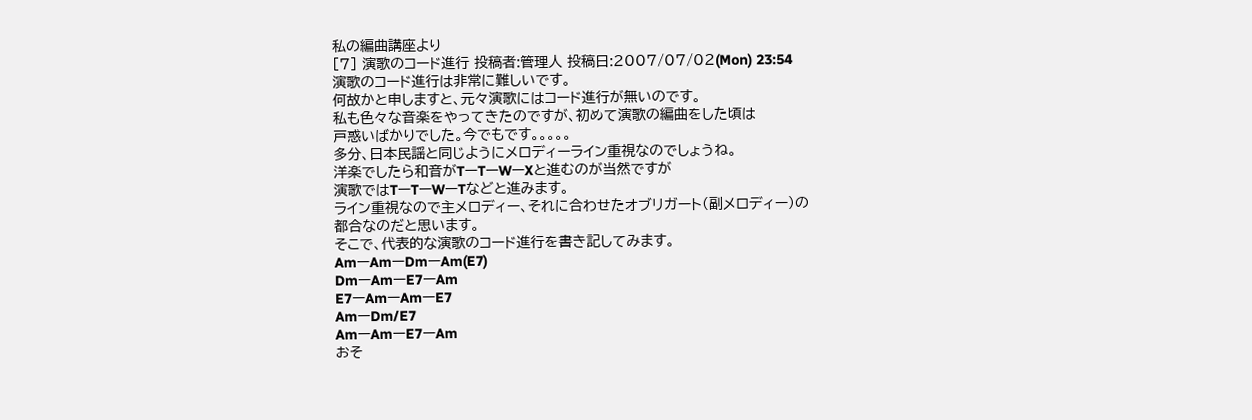私の編曲講座より
[7] 演歌のコード進行 投稿者:管理人 投稿日:2007/07/02(Mon) 23:54
演歌のコード進行は非常に難しいです。
何故かと申しますと、元々演歌にはコード進行が無いのです。
私も色々な音楽をやってきたのですが、初めて演歌の編曲をした頃は
戸惑いばかりでした。今でもです。。。。。
多分、日本民謡と同じようにメロディーライン重視なのでしょうね。
洋楽でしたら和音がTーTーWーXと進むのが当然ですが
演歌ではTーTーWーTなどと進みます。
ライン重視なので主メロディー、それに合わせたオブリガート(副メロディー)の
都合なのだと思います。
そこで、代表的な演歌のコード進行を書き記してみます。
AmーAmーDmーAm(E7)
DmーAmーE7ーAm
E7ーAmーAmーE7
AmーDm/E7
AmーAmーE7ーAm
おそ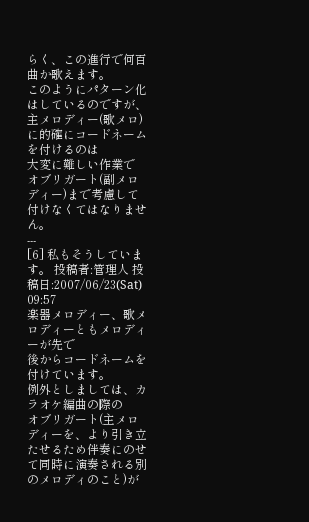らく、この進行で何百曲か歌えます。
このようにパターン化はしているのですが、
主メロディー(歌メロ)に的確にコードネームを付けるのは
大変に難しい作業で
オブリガート(副メロディー)まで考慮して付けなくてはなりません。
---
[6] 私もそうしています。 投稿者:管理人 投稿日:2007/06/23(Sat) 09:57
楽器メロディー、歌メロディーともメロディーが先で
後からコードネームを付けています。
例外としましては、カラオケ編曲の際の
オブリガート(主メロディーを、より引き立たせるため伴奏にのせて同時に演奏される別のメロディのこと)が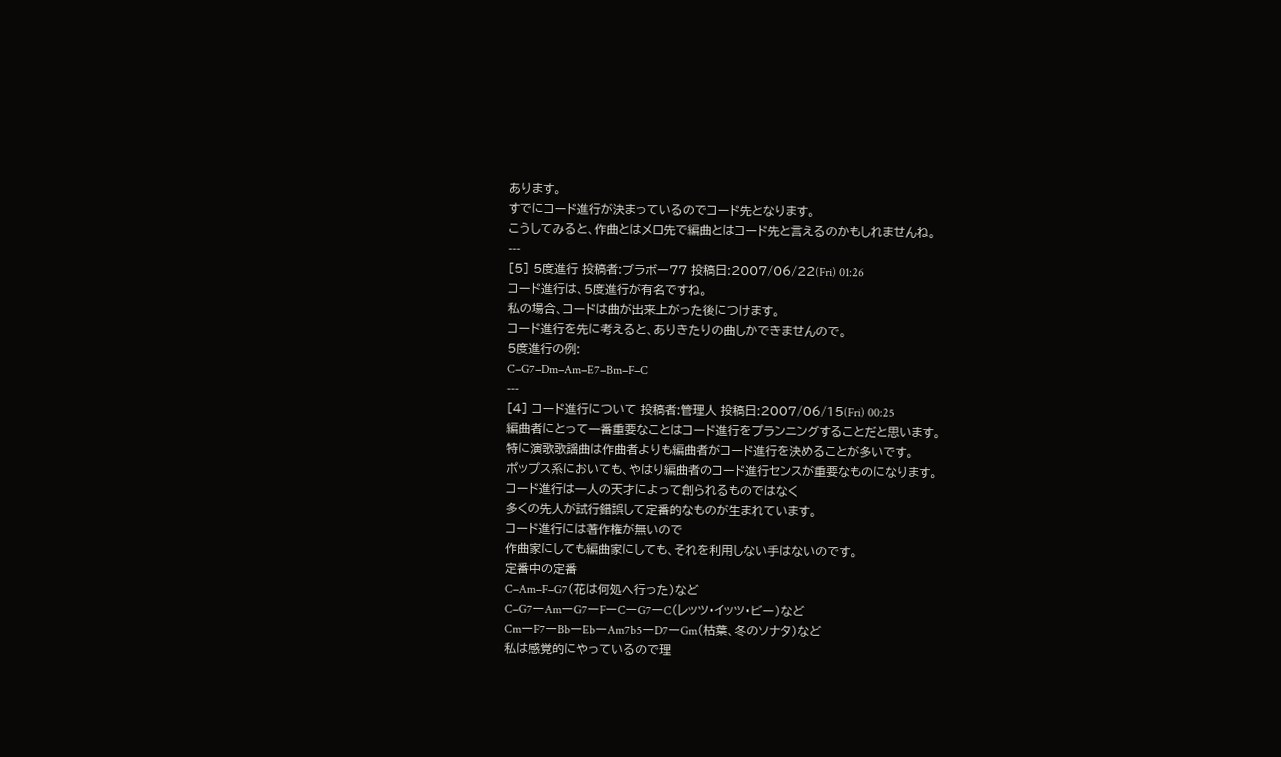あります。
すでにコード進行が決まっているのでコード先となります。
こうしてみると、作曲とはメロ先で編曲とはコード先と言えるのかもしれませんね。
---
[5] 5度進行 投稿者:ブラボー77 投稿日:2007/06/22(Fri) 01:26
コード進行は、5度進行が有名ですね。
私の場合、コードは曲が出来上がった後につけます。
コード進行を先に考えると、ありきたりの曲しかできませんので。
5度進行の例:
C−G7−Dm−Am−E7−Bm−F−C
---
[4] コード進行について 投稿者:管理人 投稿日:2007/06/15(Fri) 00:25
編曲者にとって一番重要なことはコード進行をプランニングすることだと思います。
特に演歌歌謡曲は作曲者よりも編曲者がコード進行を決めることが多いです。
ポップス系においても、やはり編曲者のコード進行センスが重要なものになります。
コード進行は一人の天才によって創られるものではなく
多くの先人が試行錯誤して定番的なものが生まれています。
コード進行には著作権が無いので
作曲家にしても編曲家にしても、それを利用しない手はないのです。
定番中の定番
C−Am−F−G7(花は何処へ行った)など
C−G7ーAmーG7ーFーCーG7ーC(レッツ・イッツ・ビー)など
CmーF7ーBbーEbーAm7b5ーD7ーGm(枯葉、冬のソナタ)など
私は感覚的にやっているので理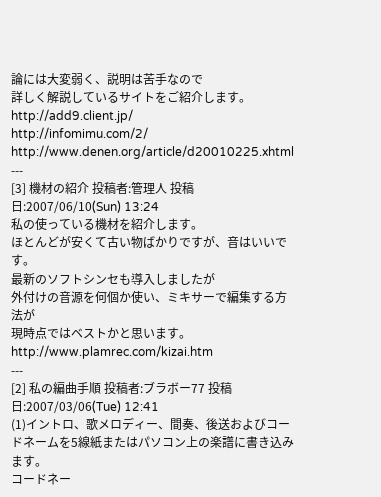論には大変弱く、説明は苦手なので
詳しく解説しているサイトをご紹介します。
http://add9.client.jp/
http://infomimu.com/2/
http://www.denen.org/article/d20010225.xhtml
---
[3] 機材の紹介 投稿者:管理人 投稿日:2007/06/10(Sun) 13:24
私の使っている機材を紹介します。
ほとんどが安くて古い物ばかりですが、音はいいです。
最新のソフトシンセも導入しましたが
外付けの音源を何個か使い、ミキサーで編集する方法が
現時点ではベストかと思います。
http://www.plamrec.com/kizai.htm
---
[2] 私の編曲手順 投稿者:ブラボー77 投稿日:2007/03/06(Tue) 12:41
(1)イントロ、歌メロディー、間奏、後送およびコードネームを5線紙またはパソコン上の楽譜に書き込みます。
コードネー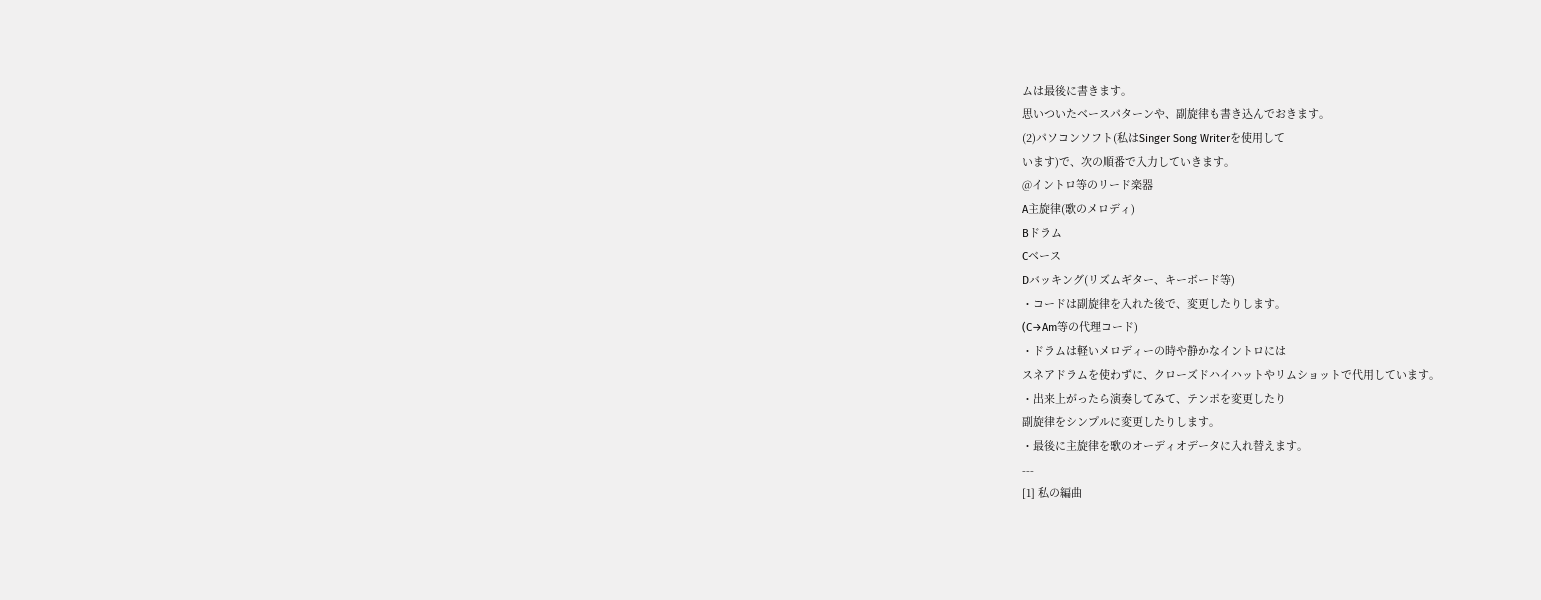ムは最後に書きます。
思いついたベースパターンや、副旋律も書き込んでおきます。
(2)パソコンソフト(私はSinger Song Writerを使用して
います)で、次の順番で入力していきます。
@イントロ等のリード楽器
A主旋律(歌のメロディ)
Bドラム
Cベース
Dバッキング(リズムギター、キーボード等)
・コードは副旋律を入れた後で、変更したりします。
(C→Am等の代理コード)
・ドラムは軽いメロディーの時や静かなイントロには
スネアドラムを使わずに、クローズドハイハットやリムショットで代用しています。
・出来上がったら演奏してみて、テンポを変更したり
副旋律をシンプルに変更したりします。
・最後に主旋律を歌のオーディオデータに入れ替えます。
---
[1] 私の編曲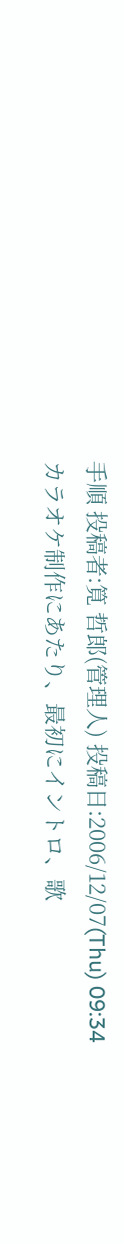手順 投稿者:筧 哲郎(管理人) 投稿日:2006/12/07(Thu) 09:34
カラオケ制作にあたり、最初にイントロ、歌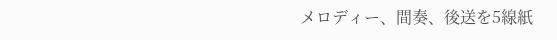メロディー、間奏、後送を5線紙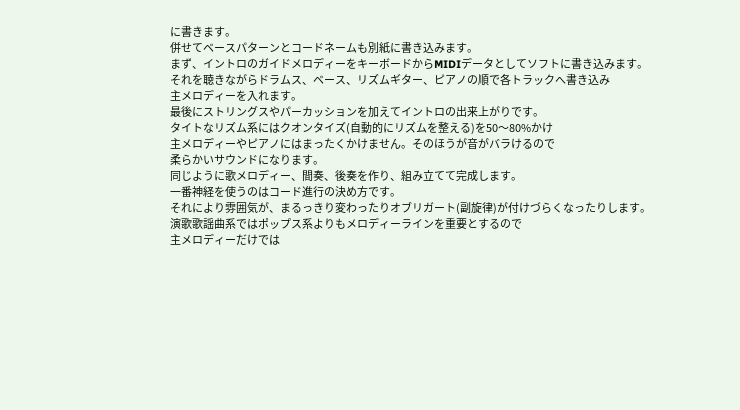に書きます。
併せてベースパターンとコードネームも別紙に書き込みます。
まず、イントロのガイドメロディーをキーボードからMIDIデータとしてソフトに書き込みます。
それを聴きながらドラムス、ベース、リズムギター、ピアノの順で各トラックへ書き込み
主メロディーを入れます。
最後にストリングスやパーカッションを加えてイントロの出来上がりです。
タイトなリズム系にはクオンタイズ(自動的にリズムを整える)を50〜80%かけ
主メロディーやピアノにはまったくかけません。そのほうが音がバラけるので
柔らかいサウンドになります。
同じように歌メロディー、間奏、後奏を作り、組み立てて完成します。
一番神経を使うのはコード進行の決め方です。
それにより雰囲気が、まるっきり変わったりオブリガート(副旋律)が付けづらくなったりします。
演歌歌謡曲系ではポップス系よりもメロディーラインを重要とするので
主メロディーだけでは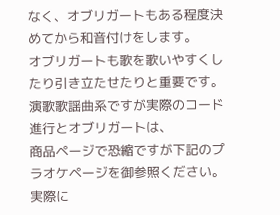なく、オブリガートもある程度決めてから和音付けをします。
オブリガートも歌を歌いやすくしたり引き立たせたりと重要です。
演歌歌謡曲系ですが実際のコード進行とオブリガートは、
商品ページで恐縮ですが下記のプラオケページを御参照ください。
実際に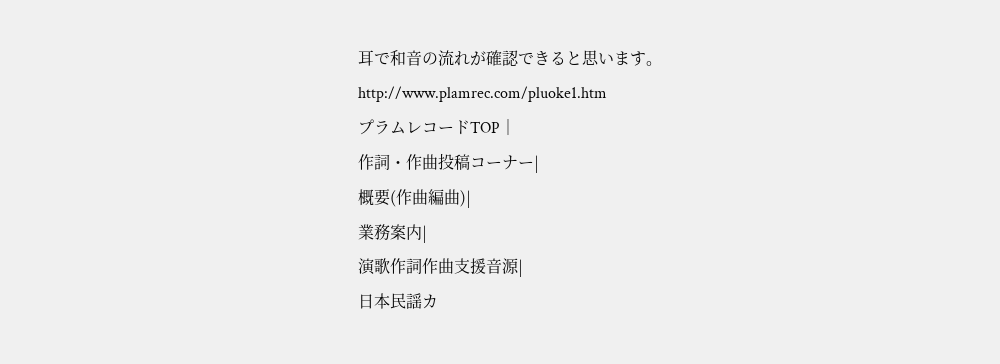耳で和音の流れが確認できると思います。
http://www.plamrec.com/pluoke1.htm
プラムレコードTOP│
作詞・作曲投稿コーナー|
概要(作曲編曲)|
業務案内|
演歌作詞作曲支援音源|
日本民謡カ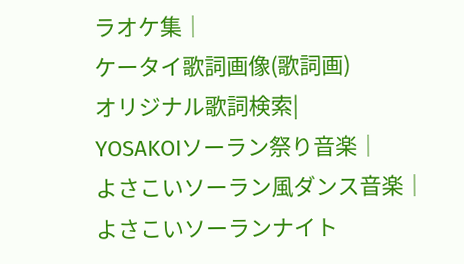ラオケ集│
ケータイ歌詞画像(歌詞画)
オリジナル歌詞検索|
YOSAKOIソーラン祭り音楽│
よさこいソーラン風ダンス音楽│
よさこいソーランナイト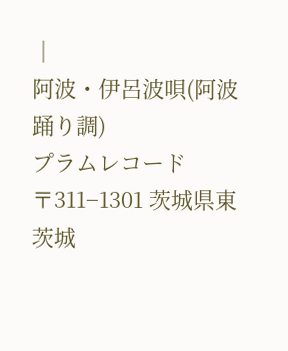│
阿波・伊呂波唄(阿波踊り調)
プラムレコード
〒311−1301 茨城県東茨城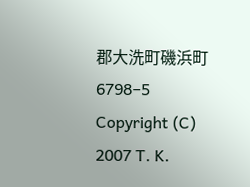郡大洗町磯浜町 6798−5
Copyright (C) 2007 T. K.